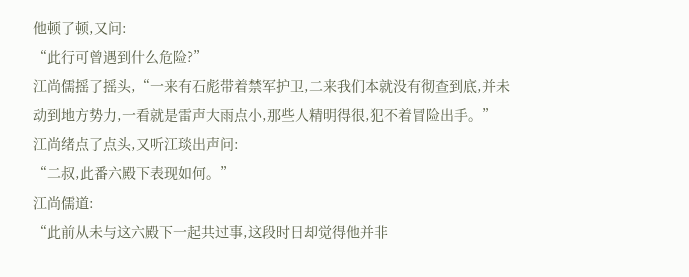他顿了顿,又问:
“此行可曾遇到什么危险?”
江尚儒摇了摇头,“一来有石彪带着禁军护卫,二来我们本就没有彻查到底,并未动到地方势力,一看就是雷声大雨点小,那些人精明得很,犯不着冒险出手。”
江尚绪点了点头,又听江琰出声问:
“二叔,此番六殿下表现如何。”
江尚儒道:
“此前从未与这六殿下一起共过事,这段时日却觉得他并非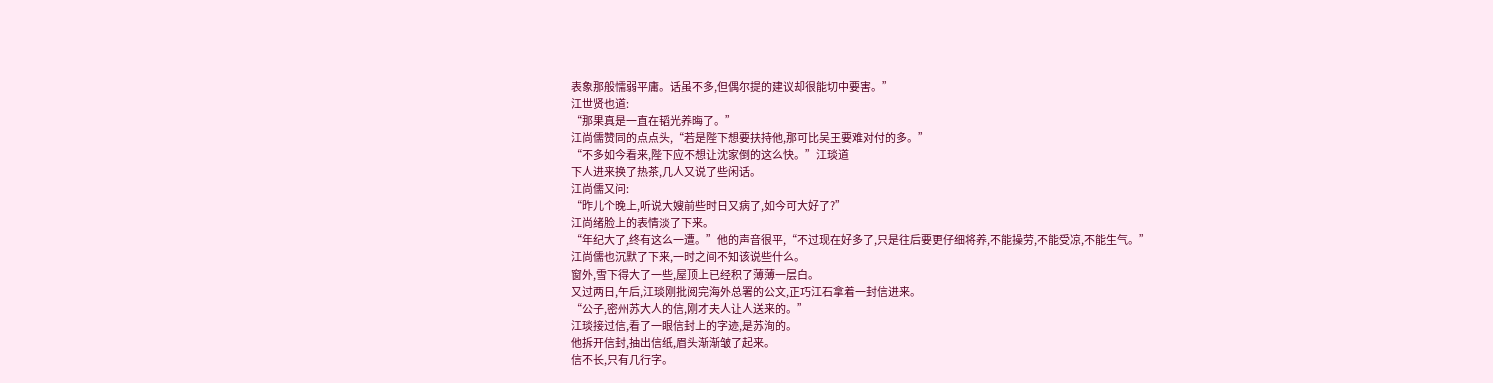表象那般懦弱平庸。话虽不多,但偶尔提的建议却很能切中要害。”
江世贤也道:
“那果真是一直在韬光养晦了。”
江尚儒赞同的点点头,“若是陛下想要扶持他,那可比吴王要难对付的多。”
“不多如今看来,陛下应不想让沈家倒的这么快。”江琰道
下人进来换了热茶,几人又说了些闲话。
江尚儒又问:
“昨儿个晚上,听说大嫂前些时日又病了,如今可大好了?”
江尚绪脸上的表情淡了下来。
“年纪大了,终有这么一遭。”他的声音很平,“不过现在好多了,只是往后要更仔细将养,不能操劳,不能受凉,不能生气。”
江尚儒也沉默了下来,一时之间不知该说些什么。
窗外,雪下得大了一些,屋顶上已经积了薄薄一层白。
又过两日,午后,江琰刚批阅完海外总署的公文,正巧江石拿着一封信进来。
“公子,密州苏大人的信,刚才夫人让人送来的。”
江琰接过信,看了一眼信封上的字迹,是苏洵的。
他拆开信封,抽出信纸,眉头渐渐皱了起来。
信不长,只有几行字。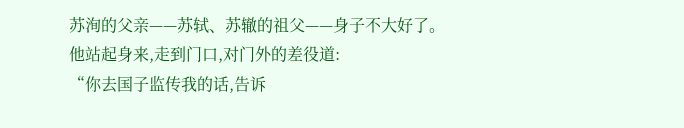苏洵的父亲——苏轼、苏辙的祖父——身子不大好了。
他站起身来,走到门口,对门外的差役道:
“你去国子监传我的话,告诉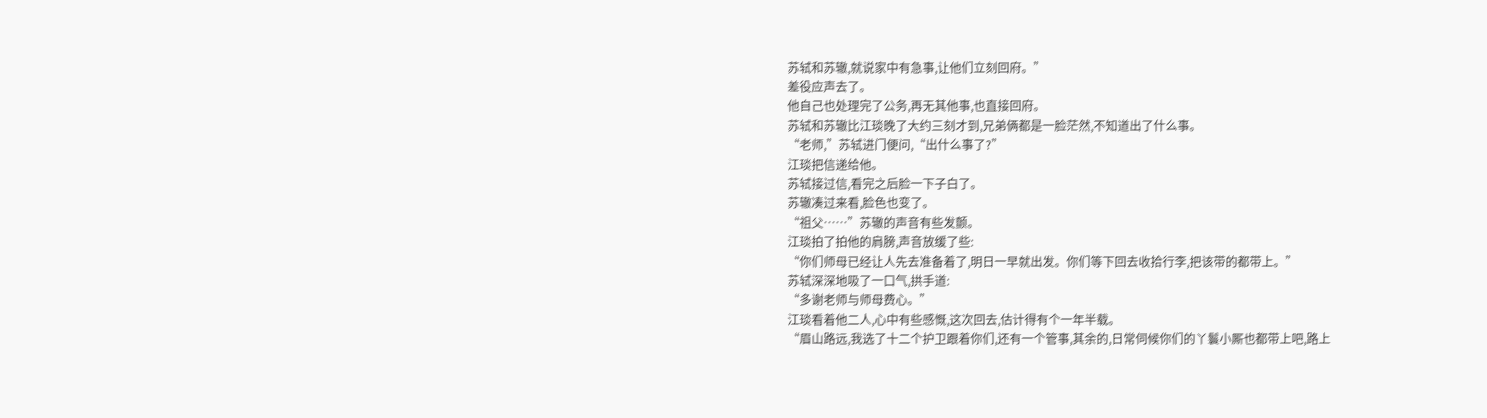苏轼和苏辙,就说家中有急事,让他们立刻回府。”
差役应声去了。
他自己也处理完了公务,再无其他事,也直接回府。
苏轼和苏辙比江琰晚了大约三刻才到,兄弟俩都是一脸茫然,不知道出了什么事。
“老师,”苏轼进门便问,“出什么事了?”
江琰把信递给他。
苏轼接过信,看完之后脸一下子白了。
苏辙凑过来看,脸色也变了。
“祖父……”苏辙的声音有些发颤。
江琰拍了拍他的肩膀,声音放缓了些:
“你们师母已经让人先去准备着了,明日一早就出发。你们等下回去收拾行李,把该带的都带上。”
苏轼深深地吸了一口气,拱手道:
“多谢老师与师母费心。”
江琰看着他二人,心中有些感慨,这次回去,估计得有个一年半载。
“眉山路远,我选了十二个护卫跟着你们,还有一个管事,其余的,日常伺候你们的丫鬟小厮也都带上吧,路上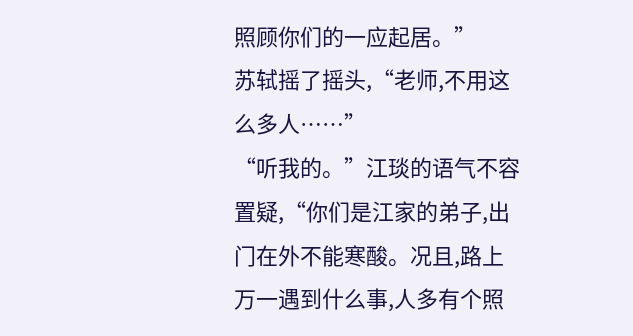照顾你们的一应起居。”
苏轼摇了摇头,“老师,不用这么多人……”
“听我的。”江琰的语气不容置疑,“你们是江家的弟子,出门在外不能寒酸。况且,路上万一遇到什么事,人多有个照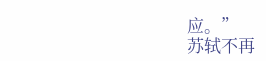应。”
苏轼不再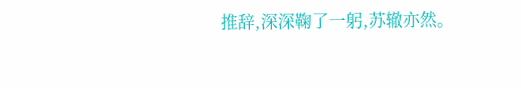推辞,深深鞠了一躬,苏辙亦然。